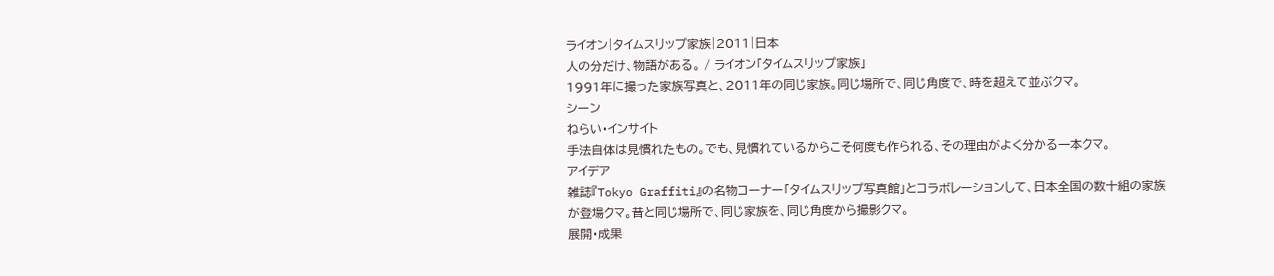ライオン|タイムスリップ家族|2011|日本
人の分だけ、物語がある。 / ライオン「タイムスリップ家族」
1991年に撮った家族写真と、2011年の同じ家族。同じ場所で、同じ角度で、時を超えて並ぶクマ。
シーン
ねらい・インサイト
手法自体は見慣れたもの。でも、見慣れているからこそ何度も作られる、その理由がよく分かる一本クマ。
アイデア
雑誌『Tokyo Graffiti』の名物コーナー「タイムスリップ写真館」とコラボレーションして、日本全国の数十組の家族が登場クマ。昔と同じ場所で、同じ家族を、同じ角度から撮影クマ。
展開・成果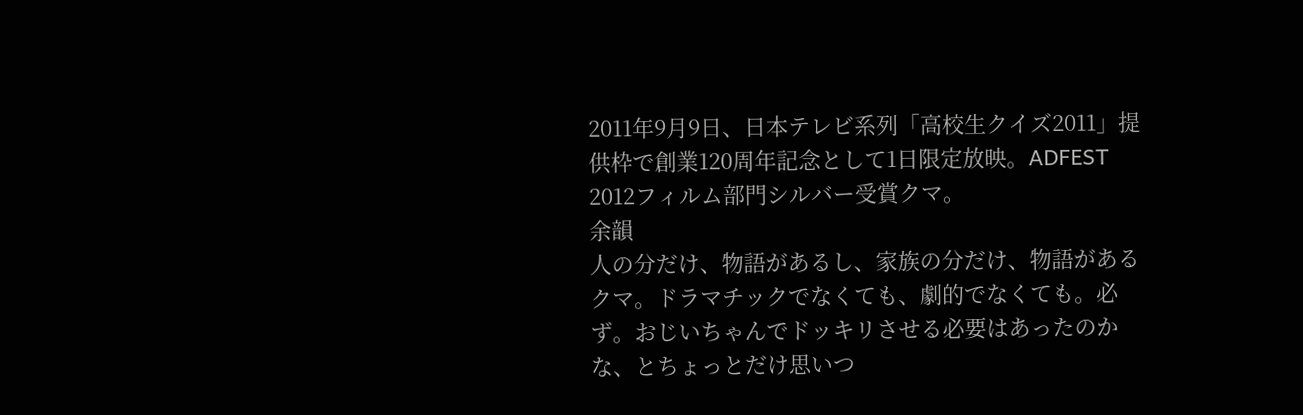2011年9月9日、日本テレビ系列「高校生クイズ2011」提供枠で創業120周年記念として1日限定放映。ADFEST 2012フィルム部門シルバー受賞クマ。
余韻
人の分だけ、物語があるし、家族の分だけ、物語があるクマ。ドラマチックでなくても、劇的でなくても。必ず。おじいちゃんでドッキリさせる必要はあったのかな、とちょっとだけ思いつ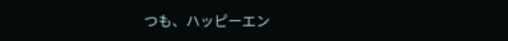つも、ハッピーエン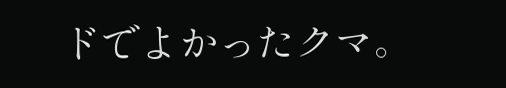ドでよかったクマ。